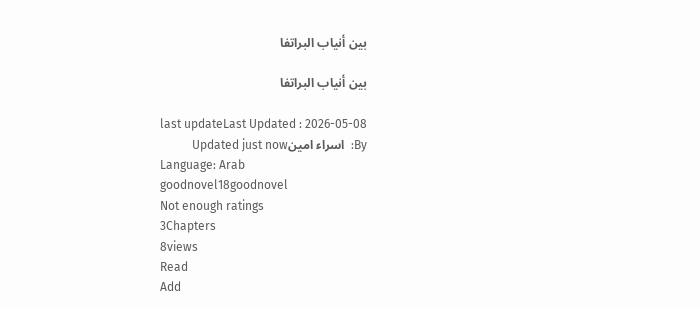بين أنياب البراتفا

بين أنياب البراتفا

last updateLast Updated : 2026-05-08
By:  اسراء امينUpdated just now
Language: Arab
goodnovel18goodnovel
Not enough ratings
3Chapters
8views
Read
Add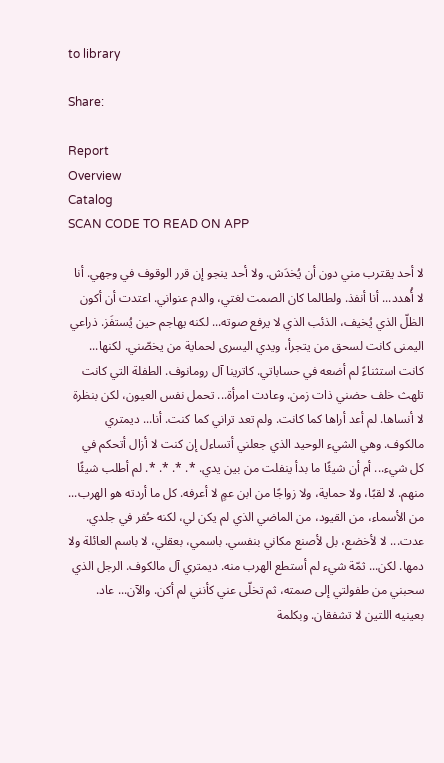to library

Share:

Report
Overview
Catalog
SCAN CODE TO READ ON APP

لا أحد يقترب مني دون أن يُخدَش. ولا أحد ينجو إن قرر الوقوف في وجهي. أنا لا أُهدد... أنا أنفذ. ولطالما كان الصمت لغتي، والدم عنواني. اعتدت أن أكون الظلّ الذي يُخيف، الذئب الذي لا يرفع صوته... لكنه يهاجم حين يُستفَز. ذراعي اليمنى كانت لسحق من يتجرأ، ويدي اليسرى لحماية من يخصّني. لكنها... كانت استثناءً لم أضعه في حساباتي. كاترينا آل رومانوف. الطفلة التي كانت تلهث خلف حضني ذات زمن. وعادت امرأة... تحمل نفس العيون، لكن بنظرة لا أنساها. لم أعد أراها كما كانت. ولم تعد تراني كما كنت. أنا... ديمتري مالكوف. وهي الشيء الوحيد الذي جعلني أتساءل إن كنت لا أزال أتحكم في كل شيء... أم أن شيئًا ما بدأ ينفلت من بين يدي. *. *. *. *. لم أطلب شيئًا منهم. لا لقبًا، ولا حماية، ولا زواجًا من ابن عمٍ لا أعرفه. كل ما أردته هو الهرب... من الأسماء، من القيود، من الماضي الذي لم يكن لي، لكنه حُفر في جلدي. عدت... لا لأخضع، بل لأصنع مكاني بنفسي. باسمي، بعقلي، لا باسم العائلة ولا دمها. لكن... ثمّة شيء لم أستطع الهرب منه. ديمتري آل مالكوف. الرجل الذي سحبني من طفولتي إلى صمته، ثم تخلّى عني كأنني لم أكن. والآن... عاد. بعينيه اللتين لا تشفقان. وبكلمة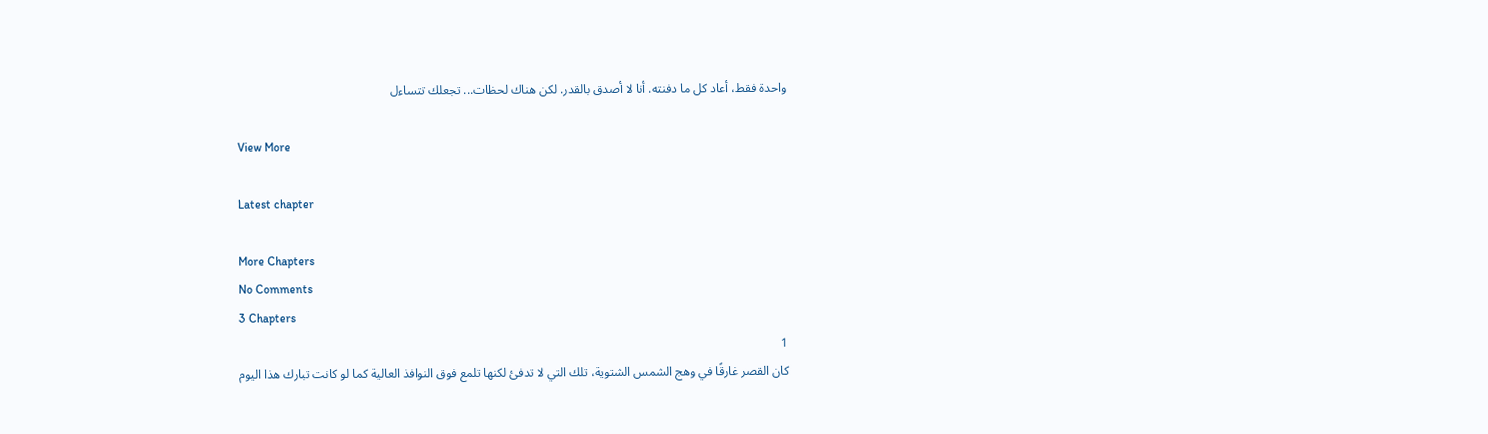واحدة فقط، أعاد كل ما دفنته. أنا لا أصدق بالقدر. لكن هناك لحظات... تجعلك تتساءل

View More

Latest chapter

More Chapters
No Comments
3 Chapters
1
كان القصر غارقًا في وهج الشمس الشتوية، تلك التي لا تدفئ لكنها تلمع فوق النوافذ العالية كما لو كانت تبارك هذا اليوم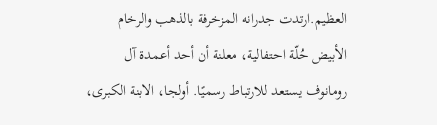العظيم.ارتدت جدرانه المزخرفة بالذهب والرخام الأبيض حُلّة احتفالية، معلنة أن أحد أعمدة آل رومانوف يستعد للارتباط رسميًا. أولجا، الابنة الكبرى،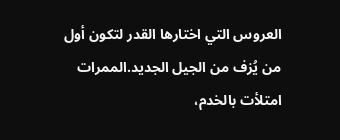العروس التي اختارها القدر لتكون أول من يُزف من الجيل الجديد.الممرات امتلأت بالخدم،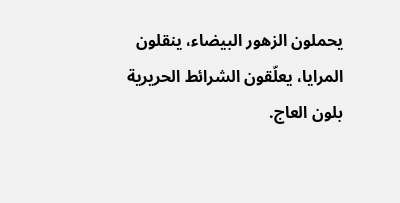يحملون الزهور البيضاء، ينقلون المرايا، يعلّقون الشرائط الحريرية بلون العاج.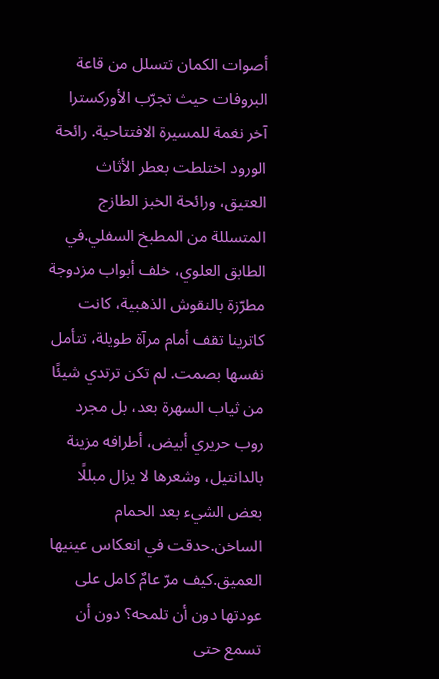أصوات الكمان تتسلل من قاعة البروفات حيث تجرّب الأوركسترا آخر نغمة للمسيرة الافتتاحية. رائحة الورود اختلطت بعطر الأثاث العتيق، ورائحة الخبز الطازج المتسللة من المطبخ السفلي.في الطابق العلوي، خلف أبواب مزدوجة مطرّزة بالنقوش الذهبية، كانت كاترينا تقف أمام مرآة طويلة، تتأمل نفسها بصمت. لم تكن ترتدي شيئًا من ثياب السهرة بعد، بل مجرد روب حريري أبيض، أطرافه مزينة بالدانتيل، وشعرها لا يزال مبللًا بعض الشيء بعد الحمام الساخن.حدقت في انعكاس عينيها العميق.كيف مرّ عامٌ كامل على عودتها دون أن تلمحه؟ دون أن تسمع حتى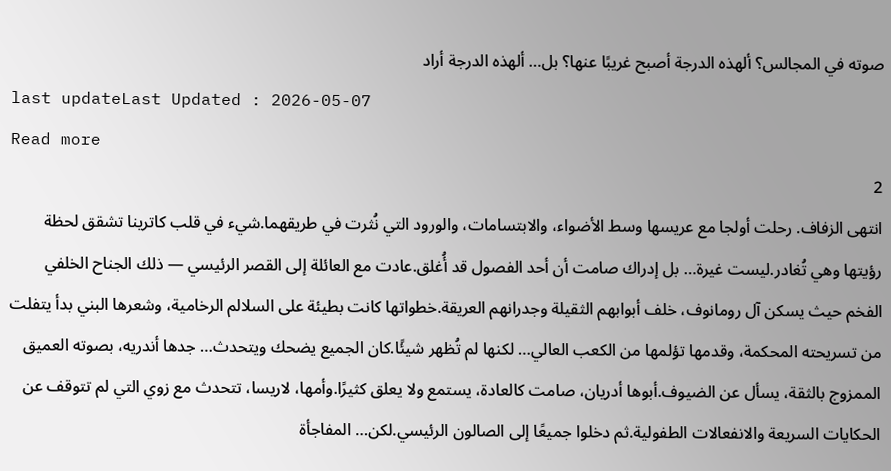صوته في المجالس؟ ألهذه الدرجة أصبح غريبًا عنها؟ بل… ألهذه الدرجة أراد
last updateLast Updated : 2026-05-07
Read more
2
انتهى الزفاف. رحلت أولجا مع عريسها وسط الأضواء، والابتسامات، والورود التي نُثرت في طريقهما.شيء في قلب كاترينا تشقق لحظة رؤيتها وهي تُغادر.ليست غيرة… بل إدراك صامت أن أحد الفصول قد أُغلق.عادت مع العائلة إلى القصر الرئيسي — ذلك الجناح الخلفي الفخم حيث يسكن آل رومانوف، خلف أبوابهم الثقيلة وجدرانهم العريقة.خطواتها كانت بطيئة على السلالم الرخامية، وشعرها البني بدأ يتفلت من تسريحته المحكمة، وقدمها تؤلمها من الكعب العالي… لكنها لم تُظهر شيئًا.كان الجميع يضحك ويتحدث… جدها أندريه، بصوته العميق الممزوج بالثقة، يسأل عن الضيوف.أبوها أدريان، صامت كالعادة، يستمع ولا يعلق كثيرًا.وأمها، لاريسا، تتحدث مع زوي التي لم تتوقف عن الحكايات السريعة والانفعالات الطفولية.ثم دخلوا جميعًا إلى الصالون الرئيسي.لكن… المفاجأة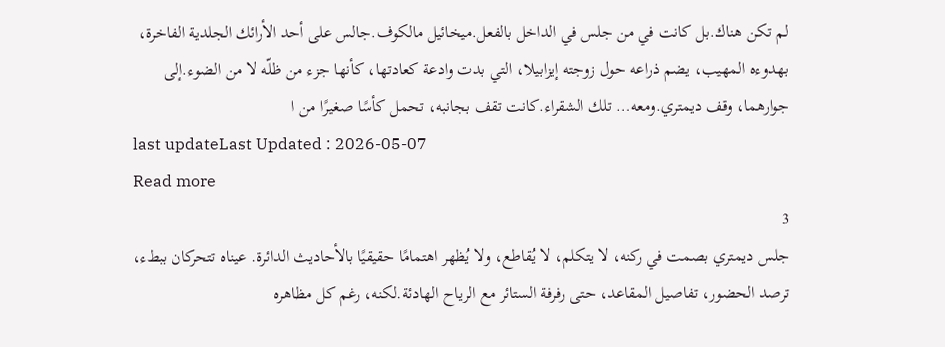لم تكن هناك.بل كانت في من جلس في الداخل بالفعل.ميخائيل مالكوف.جالس على أحد الأرائك الجلدية الفاخرة، بهدوءه المهيب، يضم ذراعه حول زوجته إيزابيلا، التي بدت وادعة كعادتها، كأنها جزء من ظلّه لا من الضوء.إلى جوارهما، وقف ديمتري.ومعه… تلك الشقراء.كانت تقف بجانبه، تحمل كأسًا صغيرًا من ا
last updateLast Updated : 2026-05-07
Read more
3
جلس ديمتري بصمت في ركنه، لا يتكلم، لا يُقاطع، ولا يُظهر اهتمامًا حقيقيًا بالأحاديث الدائرة. عيناه تتحركان ببطء، ترصد الحضور، تفاصيل المقاعد، حتى رفرفة الستائر مع الرياح الهادئة.لكنه، رغم كل مظاهره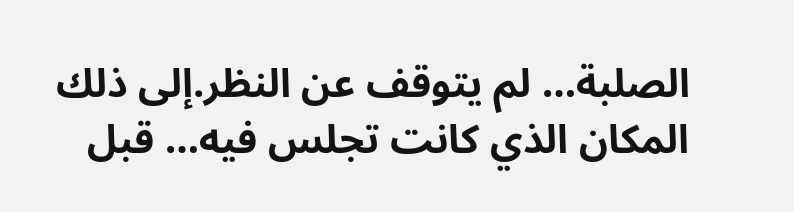الصلبة… لم يتوقف عن النظر.إلى ذلك المكان الذي كانت تجلس فيه… قبل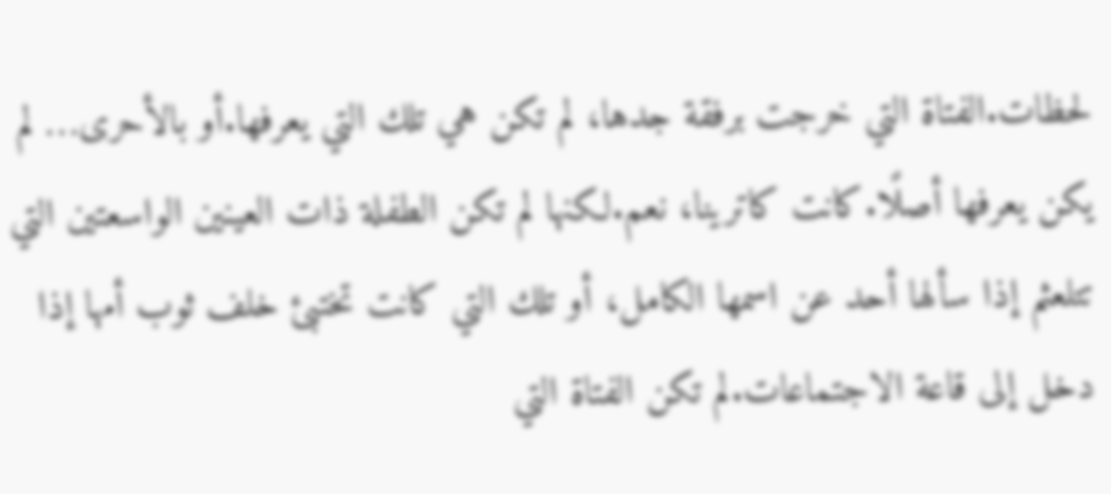لحظات.الفتاة التي خرجت برفقة جدها، لم تكن هي تلك التي يعرفها.أو بالأحرى… لم يكن يعرفها أصلًا.كانت كاترينا، نعم.لكنها لم تكن الطفلة ذات العينين الواسعتين التي تتلعثم إذا سألها أحد عن اسمها الكامل، أو تلك التي كانت تختبئ خلف ثوب أمها إذا دخل إلى قاعة الاجتماعات.لم تكن الفتاة التي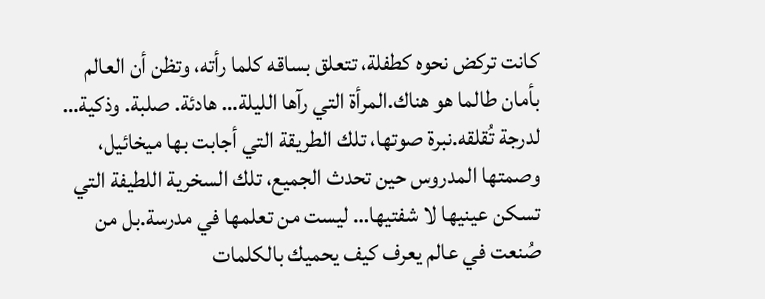كانت تركض نحوه كطفلة، تتعلق بساقه كلما رأته، وتظن أن العالم بأمان طالما هو هناك.المرأة التي رآها الليلة… هادئة. صلبة. وذكية… لدرجة تُقلقه.نبرة صوتها، تلك الطريقة التي أجابت بها ميخائيل، وصمتها المدروس حين تحدث الجميع، تلك السخرية اللطيفة التي تسكن عينيها لا شفتيها… ليست من تعلمها في مدرسة.بل من صُنعت في عالم يعرف كيف يحميك بالكلمات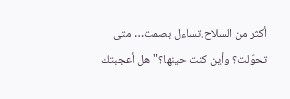أكثر من السلاح.تساءل بصمت… متى تحوّلت؟ وأين كنت حينها؟"هل أعجبتك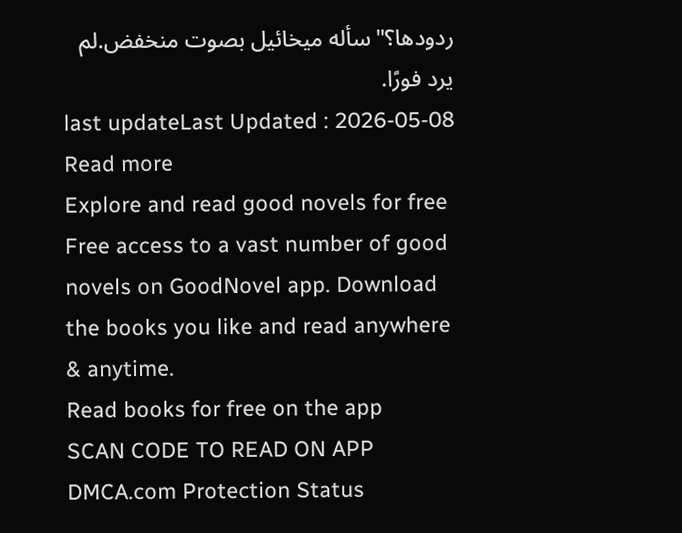ردودها؟"سأله ميخائيل بصوت منخفض.لم يرد فورًا.
last updateLast Updated : 2026-05-08
Read more
Explore and read good novels for free
Free access to a vast number of good novels on GoodNovel app. Download the books you like and read anywhere & anytime.
Read books for free on the app
SCAN CODE TO READ ON APP
DMCA.com Protection Status